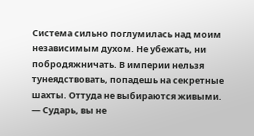Система сильно поглумилась над моим независимым духом. Не убежать, ни побродяжничать. В империи нельзя тунеядствовать, попадешь на секретные шахты. Оттуда не выбираются живыми.
— Сударь, вы не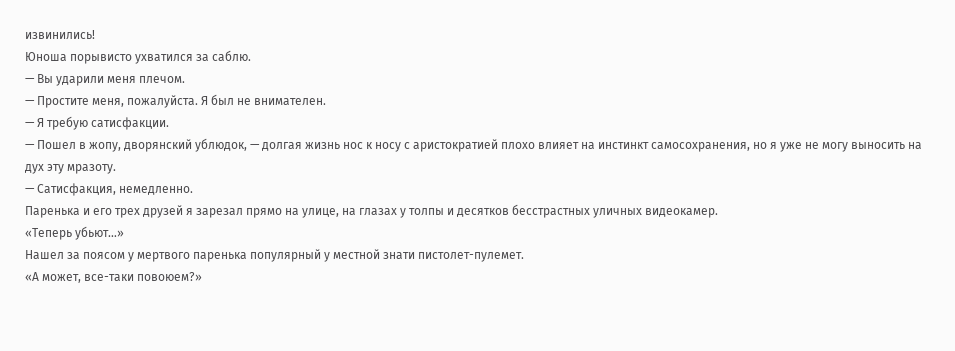извинились!
Юноша порывисто ухватился за саблю.
— Вы ударили меня плечом.
— Простите меня, пожалуйста. Я был не внимателен.
— Я требую сатисфакции.
— Пошел в жопу, дворянский ублюдок, — долгая жизнь нос к носу с аристократией плохо влияет на инстинкт самосохранения, но я уже не могу выносить на дух эту мразоту.
— Сатисфакция, немедленно.
Паренька и его трех друзей я зарезал прямо на улице, на глазах у толпы и десятков бесстрастных уличных видеокамер.
«Теперь убьют…»
Нашел за поясом у мертвого паренька популярный у местной знати пистолет-пулемет.
«А может, все-таки повоюем?»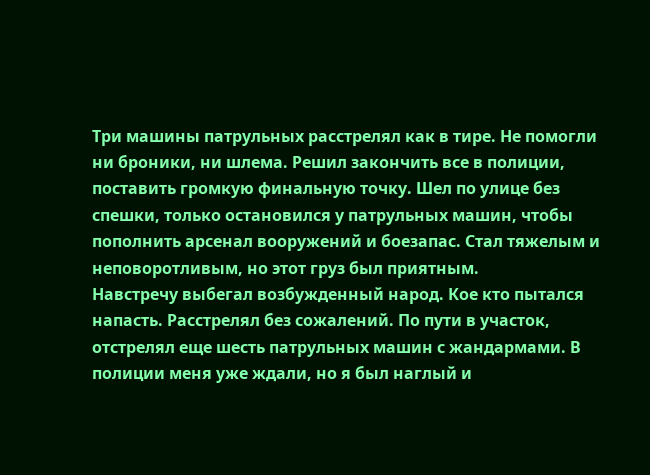Три машины патрульных расстрелял как в тире. Не помогли ни броники, ни шлема. Решил закончить все в полиции, поставить громкую финальную точку. Шел по улице без спешки, только остановился у патрульных машин, чтобы пополнить арсенал вооружений и боезапас. Стал тяжелым и неповоротливым, но этот груз был приятным.
Навстречу выбегал возбужденный народ. Кое кто пытался напасть. Расстрелял без сожалений. По пути в участок, отстрелял еще шесть патрульных машин с жандармами. В полиции меня уже ждали, но я был наглый и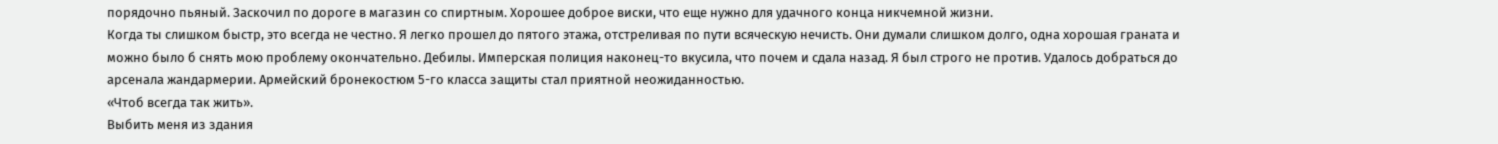порядочно пьяный. Заскочил по дороге в магазин со спиртным. Хорошее доброе виски, что еще нужно для удачного конца никчемной жизни.
Когда ты слишком быстр, это всегда не честно. Я легко прошел до пятого этажа, отстреливая по пути всяческую нечисть. Они думали слишком долго, одна хорошая граната и можно было б снять мою проблему окончательно. Дебилы. Имперская полиция наконец-то вкусила, что почем и сдала назад. Я был строго не против. Удалось добраться до арсенала жандармерии. Армейский бронекостюм 5-го класса защиты стал приятной неожиданностью.
«Чтоб всегда так жить».
Выбить меня из здания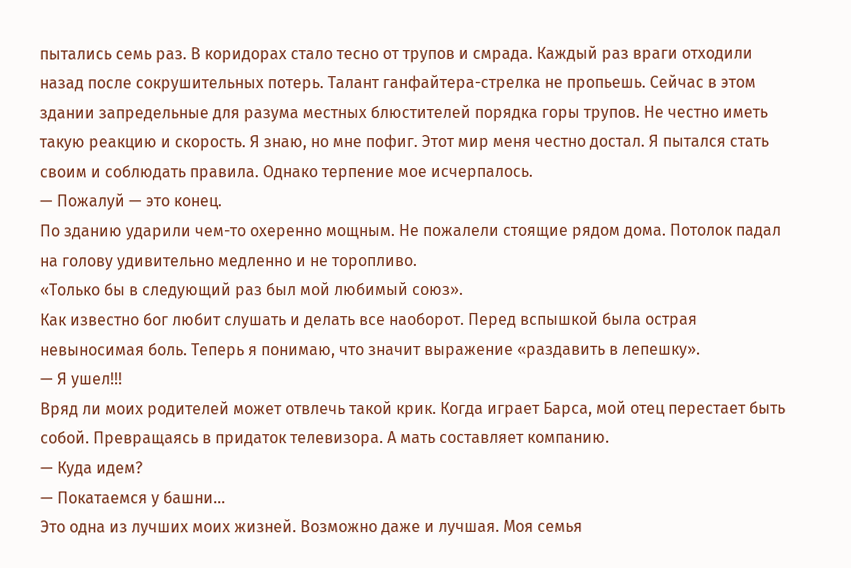пытались семь раз. В коридорах стало тесно от трупов и смрада. Каждый раз враги отходили назад после сокрушительных потерь. Талант ганфайтера-стрелка не пропьешь. Сейчас в этом здании запредельные для разума местных блюстителей порядка горы трупов. Не честно иметь такую реакцию и скорость. Я знаю, но мне пофиг. Этот мир меня честно достал. Я пытался стать своим и соблюдать правила. Однако терпение мое исчерпалось.
— Пожалуй — это конец.
По зданию ударили чем-то охеренно мощным. Не пожалели стоящие рядом дома. Потолок падал на голову удивительно медленно и не торопливо.
«Только бы в следующий раз был мой любимый союз».
Как известно бог любит слушать и делать все наоборот. Перед вспышкой была острая невыносимая боль. Теперь я понимаю, что значит выражение «раздавить в лепешку».
— Я ушел!!!
Вряд ли моих родителей может отвлечь такой крик. Когда играет Барса, мой отец перестает быть собой. Превращаясь в придаток телевизора. А мать составляет компанию.
— Куда идем?
— Покатаемся у башни…
Это одна из лучших моих жизней. Возможно даже и лучшая. Моя семья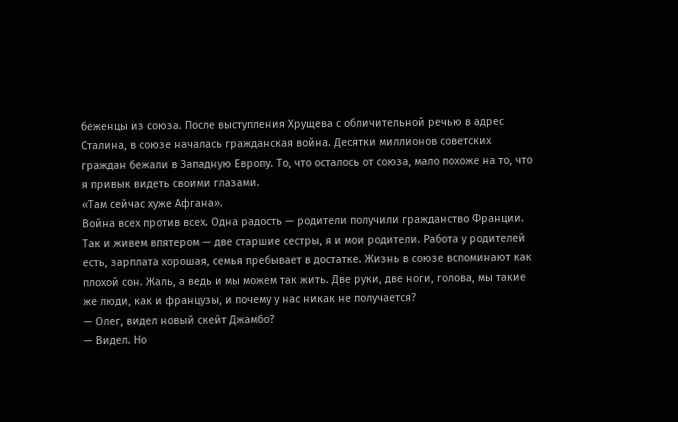беженцы из союза. После выступления Хрущева с обличительной речью в адрес Сталина, в союзе началась гражданская война. Десятки миллионов советских граждан бежали в Западную Европу. То, что осталось от союза, мало похоже на то, что я привык видеть своими глазами.
«Там сейчас хуже Афгана».
Война всех против всех. Одна радость — родители получили гражданство Франции. Так и живем впятером — две старшие сестры, я и мои родители. Работа у родителей есть, зарплата хорошая, семья пребывает в достатке. Жизнь в союзе вспоминают как плохой сон. Жаль, а ведь и мы можем так жить. Две руки, две ноги, голова, мы такие же люди, как и французы, и почему у нас никак не получается?
— Олег, видел новый скейт Джамбо?
— Видел. Но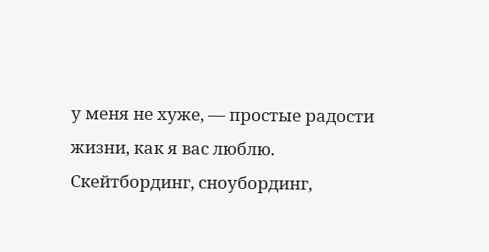у меня не хуже, — простые радости жизни, как я вас люблю.
Скейтбординг, сноубординг,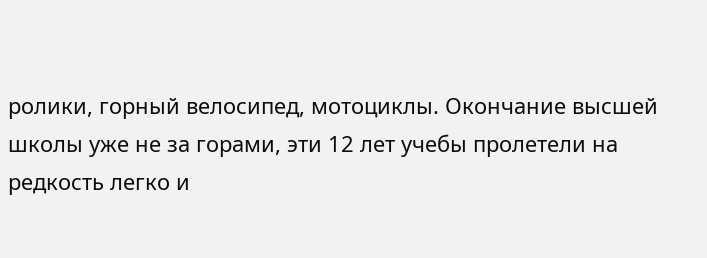ролики, горный велосипед, мотоциклы. Окончание высшей школы уже не за горами, эти 12 лет учебы пролетели на редкость легко и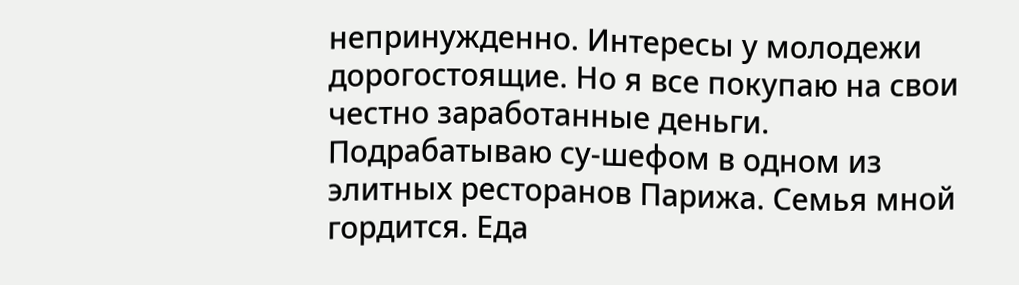непринужденно. Интересы у молодежи дорогостоящие. Но я все покупаю на свои честно заработанные деньги. Подрабатываю су-шефом в одном из элитных ресторанов Парижа. Семья мной гордится. Еда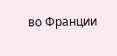во Франции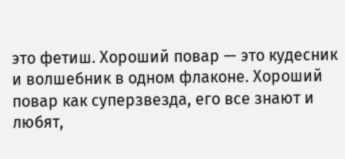это фетиш. Хороший повар — это кудесник и волшебник в одном флаконе. Хороший повар как суперзвезда, его все знают и любят,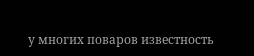у многих поваров известность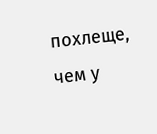похлеще, чем у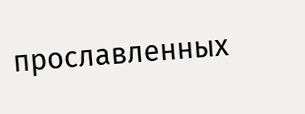прославленных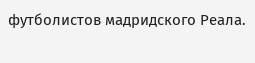футболистов мадридского Реала.